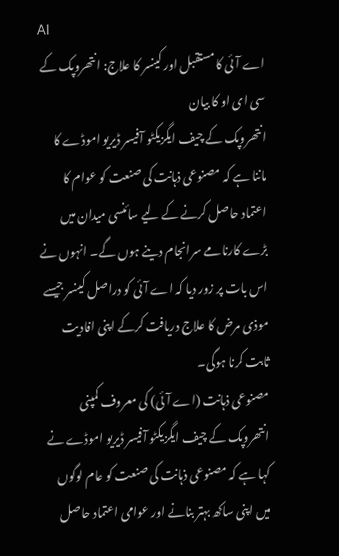AI
اے آئی کا مستقبل اور کینسر کا علاج: انتھروپک کے سی ای او کا بیان
انتھروپک کے چیف ایگزیکٹو آفیسر ڈیریو اموڈے کا ماننا ہے کہ مصنوعی ذہانت کی صنعت کو عوام کا اعتماد حاصل کرنے کے لیے سائنسی میدان میں بڑے کارنامے سرانجام دینے ہوں گے۔ انہوں نے اس بات پر زور دیا کہ اے آئی کو دراصل کینسر جیسے موذی مرض کا علاج دریافت کرکے اپنی افادیت ثابت کرنا ہوگی۔
مصنوعی ذہانت (اے آئی) کی معروف کمپنی انتھروپک کے چیف ایگزیکٹو آفیسر ڈیریو اموڈے نے کہا ہے کہ مصنوعی ذہانت کی صنعت کو عام لوگوں میں اپنی ساکھ بہتر بنانے اور عوامی اعتماد حاصل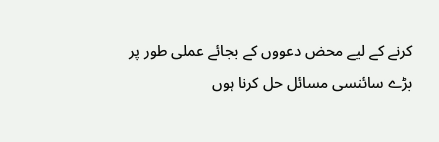کرنے کے لیے محض دعووں کے بجائے عملی طور پر بڑے سائنسی مسائل حل کرنا ہوں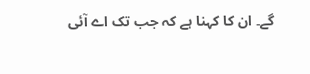گے۔ ان کا کہنا ہے کہ جب تک اے آئی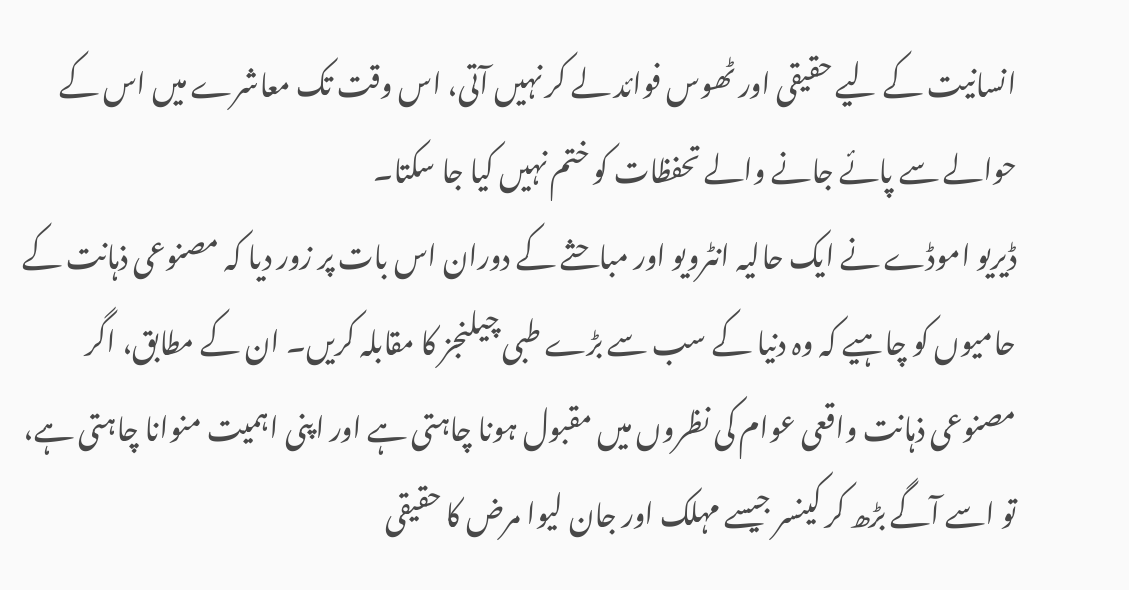انسانیت کے لیے حقیقی اور ٹھوس فوائد لے کر نہیں آتی، اس وقت تک معاشرے میں اس کے حوالے سے پائے جانے والے تحفظات کو ختم نہیں کیا جا سکتا۔
ڈیریو اموڈے نے ایک حالیہ انٹرویو اور مباحثے کے دوران اس بات پر زور دیا کہ مصنوعی ذہانت کے حامیوں کو چاہیے کہ وہ دنیا کے سب سے بڑے طبی چیلنجز کا مقابلہ کریں۔ ان کے مطابق، اگر مصنوعی ذہانت واقعی عوام کی نظروں میں مقبول ہونا چاہتی ہے اور اپنی اہمیت منوانا چاہتی ہے، تو اسے آگے بڑھ کر کینسر جیسے مہلک اور جان لیوا مرض کا حقیقی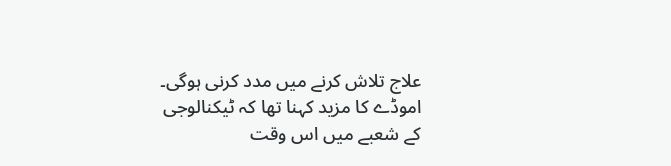علاج تلاش کرنے میں مدد کرنی ہوگی۔
اموڈے کا مزید کہنا تھا کہ ٹیکنالوجی کے شعبے میں اس وقت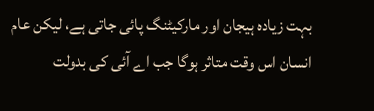بہت زیادہ ہیجان اور مارکیٹنگ پائی جاتی ہے، لیکن عام انسان اس وقت متاثر ہوگا جب اے آئی کی بدولت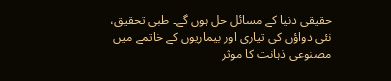حقیقی دنیا کے مسائل حل ہوں گے۔ طبی تحقیق، نئی دواؤں کی تیاری اور بیماریوں کے خاتمے میں مصنوعی ذہانت کا موثر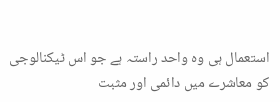استعمال ہی وہ واحد راستہ ہے جو اس ٹیکنالوجی کو معاشرے میں دائمی اور مثبت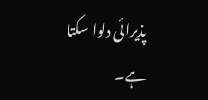پذیرائی دلوا سکتا ہے۔